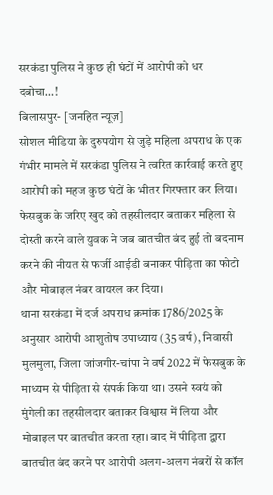सरकंडा पुलिस ने कुछ ही घंटों में आरोपी को धर दबोचा…!
बिलासपुर- [जनहित न्यूज़]
सोशल मीडिया के दुरुपयोग से जुड़े महिला अपराध के एक गंभीर मामले में सरकंडा पुलिस ने त्वरित कार्रवाई करते हुए आरोपी को महज कुछ घंटों के भीतर गिरफ्तार कर लिया। फेसबुक के जरिए खुद को तहसीलदार बताकर महिला से दोस्ती करने वाले युवक ने जब बातचीत बंद हुई तो बदनाम करने की नीयत से फर्जी आईडी बनाकर पीड़िता का फोटो और मोबाइल नंबर वायरल कर दिया।
थाना सरकंडा में दर्ज अपराध क्रमांक 1786/2025 के अनुसार आरोपी आशुतोष उपाध्याय (35 वर्ष), निवासी मुलमुला, जिला जांजगीर-चांपा ने वर्ष 2022 में फेसबुक के माध्यम से पीड़िता से संपर्क किया था। उसने स्वयं को मुंगेली का तहसीलदार बताकर विश्वास में लिया और मोबाइल पर बातचीत करता रहा। बाद में पीड़िता द्वारा बातचीत बंद करने पर आरोपी अलग-अलग नंबरों से कॉल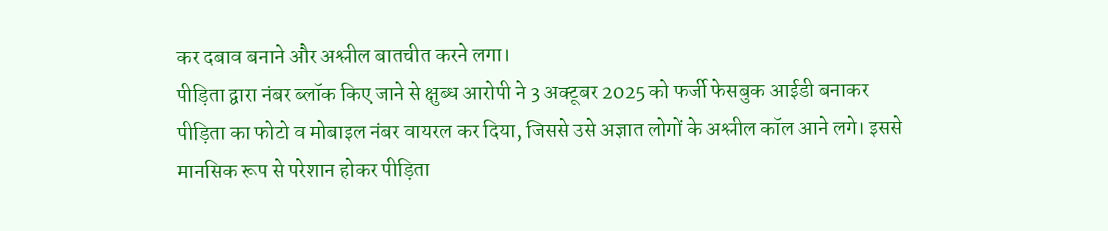कर दबाव बनाने और अश्लील बातचीत करने लगा।
पीड़िता द्वारा नंबर ब्लॉक किए जाने से क्षुब्ध आरोपी ने 3 अक्टूबर 2025 को फर्जी फेसबुक आईडी बनाकर पीड़िता का फोटो व मोबाइल नंबर वायरल कर दिया, जिससे उसे अज्ञात लोगों के अश्लील कॉल आने लगे। इससे मानसिक रूप से परेशान होकर पीड़िता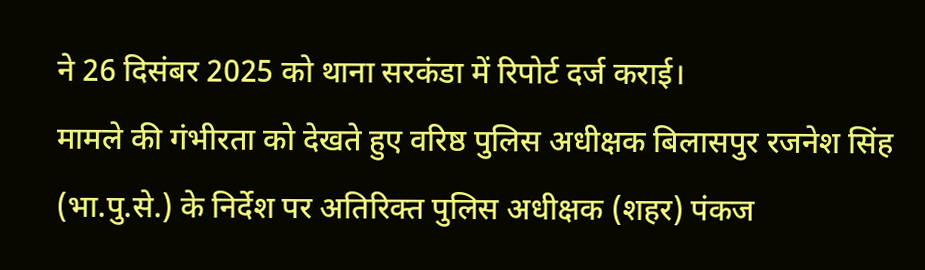ने 26 दिसंबर 2025 को थाना सरकंडा में रिपोर्ट दर्ज कराई।
मामले की गंभीरता को देखते हुए वरिष्ठ पुलिस अधीक्षक बिलासपुर रजनेश सिंह (भा.पु.से.) के निर्देश पर अतिरिक्त पुलिस अधीक्षक (शहर) पंकज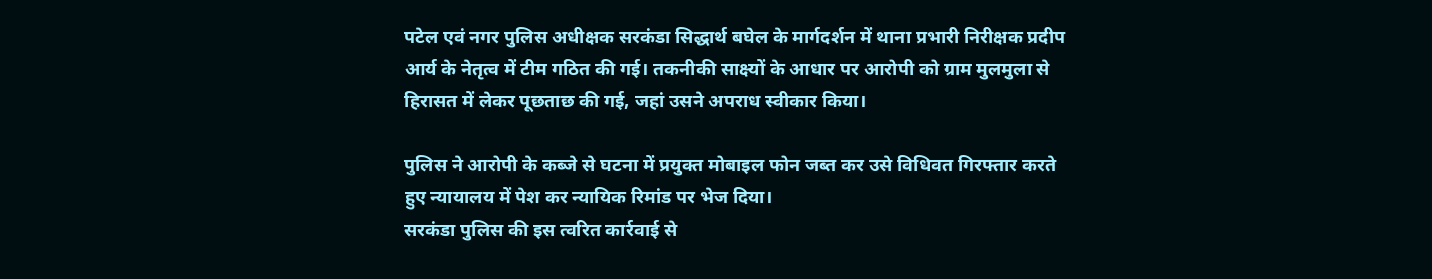पटेल एवं नगर पुलिस अधीक्षक सरकंडा सिद्धार्थ बघेल के मार्गदर्शन में थाना प्रभारी निरीक्षक प्रदीप आर्य के नेतृत्व में टीम गठित की गई। तकनीकी साक्ष्यों के आधार पर आरोपी को ग्राम मुलमुला से हिरासत में लेकर पूछताछ की गई, जहां उसने अपराध स्वीकार किया।

पुलिस ने आरोपी के कब्जे से घटना में प्रयुक्त मोबाइल फोन जब्त कर उसे विधिवत गिरफ्तार करते हुए न्यायालय में पेश कर न्यायिक रिमांड पर भेज दिया।
सरकंडा पुलिस की इस त्वरित कार्रवाई से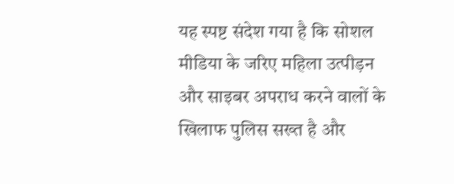यह स्पष्ट संदेश गया है कि सोशल मीडिया के जरिए महिला उत्पीड़न और साइबर अपराध करने वालों के खिलाफ पुलिस सख्त है और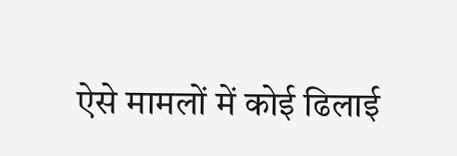ऐसे मामलों में कोई ढिलाई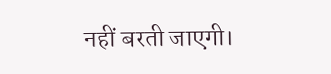नहीं बरती जाएगी।